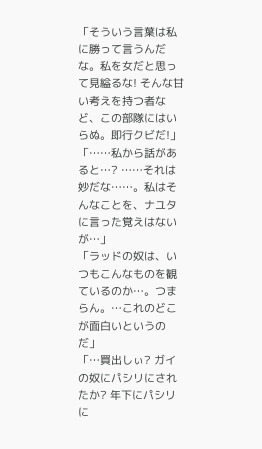「そういう言葉は私に勝って言うんだな。私を女だと思って見縊るな! そんな甘い考えを持つ者など、この部隊にはいらぬ。即行クビだ!」
「……私から話があると…? ……それは妙だな……。私はそんなことを、ナユタに言った覚えはないが…」
「ラッドの奴は、いつもこんなものを観ているのか…。つまらん。…これのどこが面白いというのだ」
「…買出しぃ? ガイの奴にパシリにされたか? 年下にパシリに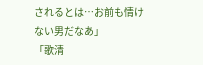されるとは…お前も情けない男だなあ」
「歌清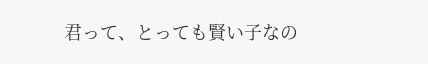君って、とっても賢い子なの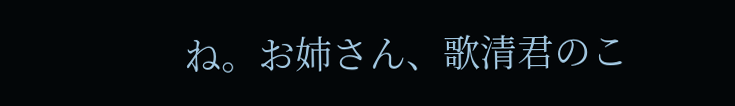ね。お姉さん、歌清君のこ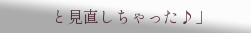と見直しちゃった♪」